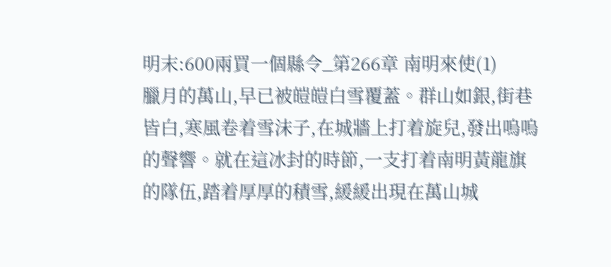明末:600兩買一個縣令_第266章 南明來使(1)
臘月的萬山,早已被皚皚白雪覆蓋。群山如銀,街巷皆白,寒風卷着雪沫子,在城牆上打着旋兒,發出嗚嗚的聲響。就在這冰封的時節,一支打着南明黃龍旗的隊伍,踏着厚厚的積雪,緩緩出現在萬山城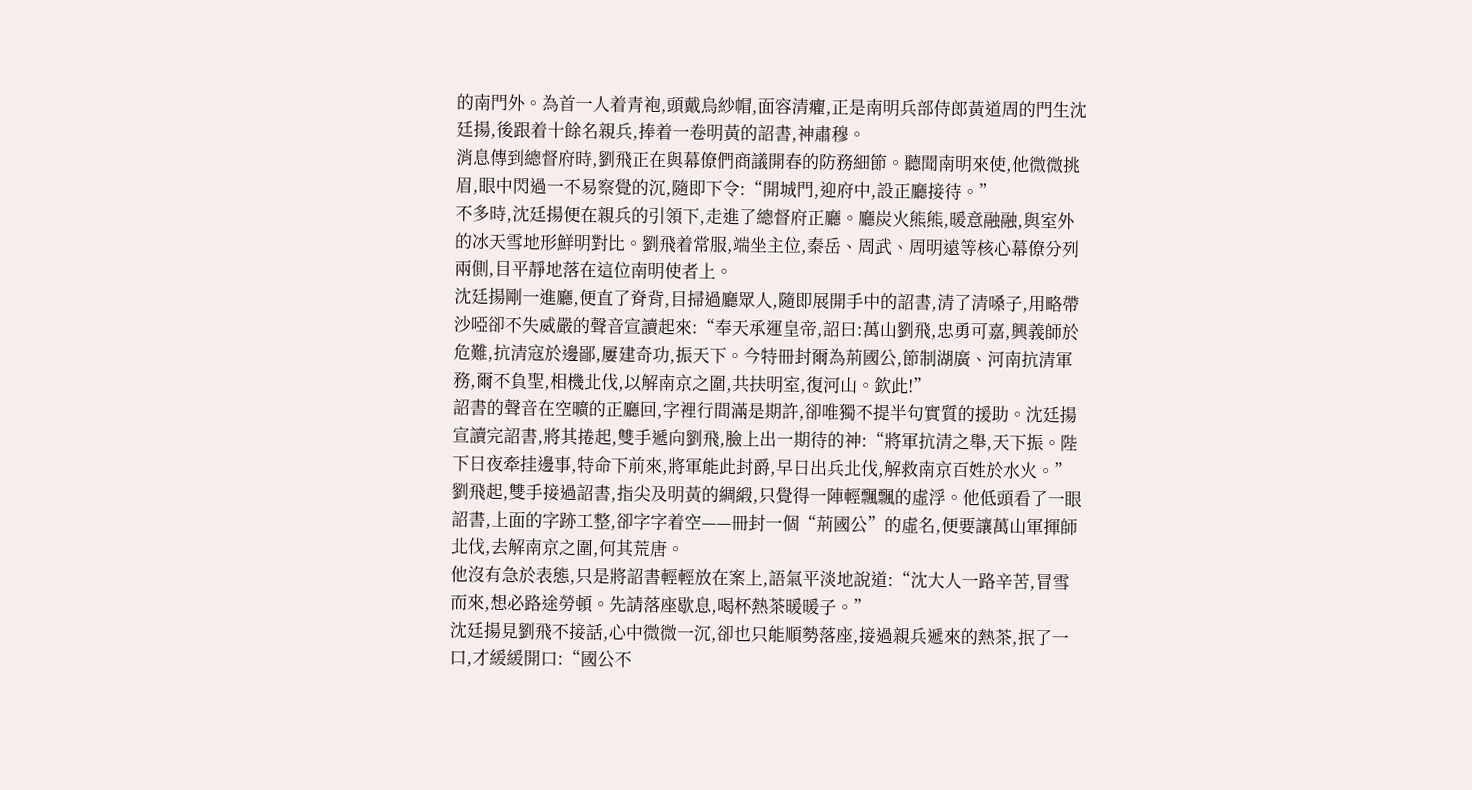的南門外。為首一人着青袍,頭戴烏紗帽,面容清癯,正是南明兵部侍郎黃道周的門生沈廷揚,後跟着十餘名親兵,捧着一卷明黃的詔書,神肅穆。
消息傳到總督府時,劉飛正在與幕僚們商議開春的防務細節。聽聞南明來使,他微微挑眉,眼中閃過一不易察覺的沉,隨即下令:“開城門,迎府中,設正廳接待。”
不多時,沈廷揚便在親兵的引領下,走進了總督府正廳。廳炭火熊熊,暖意融融,與室外的冰天雪地形鮮明對比。劉飛着常服,端坐主位,秦岳、周武、周明遠等核心幕僚分列兩側,目平靜地落在這位南明使者上。
沈廷揚剛一進廳,便直了脊背,目掃過廳眾人,隨即展開手中的詔書,清了清嗓子,用略帶沙啞卻不失威嚴的聲音宣讀起來:“奉天承運皇帝,詔曰:萬山劉飛,忠勇可嘉,興義師於危難,抗清寇於邊鄙,屢建奇功,振天下。今特冊封爾為荊國公,節制湖廣、河南抗清軍務,爾不負聖,相機北伐,以解南京之圍,共扶明室,復河山。欽此!”
詔書的聲音在空曠的正廳回,字裡行間滿是期許,卻唯獨不提半句實質的援助。沈廷揚宣讀完詔書,將其捲起,雙手遞向劉飛,臉上出一期待的神:“將軍抗清之舉,天下振。陛下日夜牽挂邊事,特命下前來,將軍能此封爵,早日出兵北伐,解救南京百姓於水火。”
劉飛起,雙手接過詔書,指尖及明黃的綢緞,只覺得一陣輕飄飄的虛浮。他低頭看了一眼詔書,上面的字跡工整,卻字字着空——冊封一個“荊國公”的虛名,便要讓萬山軍揮師北伐,去解南京之圍,何其荒唐。
他沒有急於表態,只是將詔書輕輕放在案上,語氣平淡地說道:“沈大人一路辛苦,冒雪而來,想必路途勞頓。先請落座歇息,喝杯熱茶暖暖子。”
沈廷揚見劉飛不接話,心中微微一沉,卻也只能順勢落座,接過親兵遞來的熱茶,抿了一口,才緩緩開口:“國公不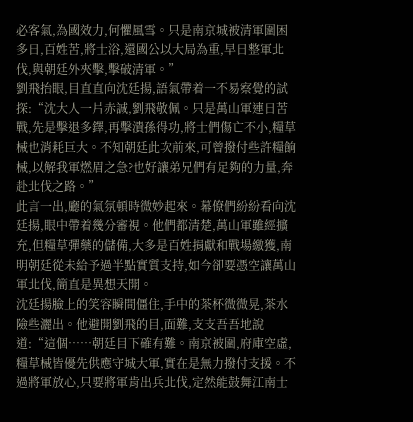必客氣,為國效力,何懼風雪。只是南京城被清軍圍困多日,百姓苦,將士浴,還國公以大局為重,早日整軍北伐,與朝廷外夾擊,擊破清軍。”
劉飛抬眼,目直直向沈廷揚,語氣帶着一不易察覺的試探:“沈大人一片赤誠,劉飛敬佩。只是萬山軍連日苦戰,先是擊退多鐸,再擊潰孫得功,將士們傷亡不小,糧草械也消耗巨大。不知朝廷此次前來,可曾撥付些許糧餉械,以解我軍燃眉之急?也好讓弟兄們有足夠的力量,奔赴北伐之路。”
此言一出,廳的氣氛頓時微妙起來。幕僚們紛紛看向沈廷揚,眼中帶着幾分審視。他們都清楚,萬山軍雖經擴充,但糧草彈藥的儲備,大多是百姓捐獻和戰場繳獲,南明朝廷從未給予過半點實質支持,如今卻要憑空讓萬山軍北伐,簡直是異想天開。
沈廷揚臉上的笑容瞬間僵住,手中的茶杯微微晃,茶水險些灑出。他避開劉飛的目,面難,支支吾吾地說道:“這個……朝廷目下確有難。南京被圍,府庫空虛,糧草械皆優先供應守城大軍,實在是無力撥付支援。不過將軍放心,只要將軍肯出兵北伐,定然能鼓舞江南士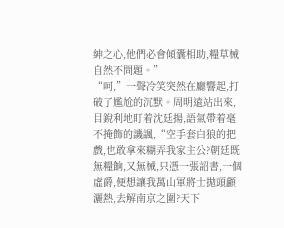紳之心,他們必會傾囊相助,糧草械自然不問題。”
“呵,”一聲冷笑突然在廳響起,打破了尷尬的沉默。周明遠站出來,目銳利地盯着沈廷揚,語氣帶着毫不掩飾的譏諷,“空手套白狼的把戲,也敢拿來糊弄我家主公?朝廷既無糧餉,又無械,只憑一張詔書,一個虛爵,便想讓我萬山軍將士拋頭顱灑熱,去解南京之圍?天下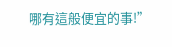哪有這般便宜的事!”